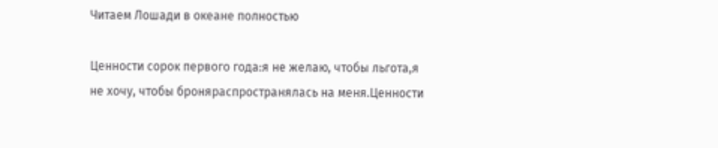Читаем Лошади в океане полностью

Ценности сорок первого года:я не желаю, чтобы льгота,я не хочу, чтобы броняраспространялась на меня.Ценности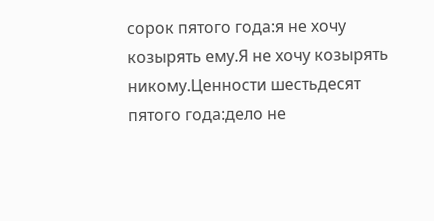сорок пятого года:я не хочу козырять ему.Я не хочу козырять никому.Ценности шестьдесят пятого года:дело не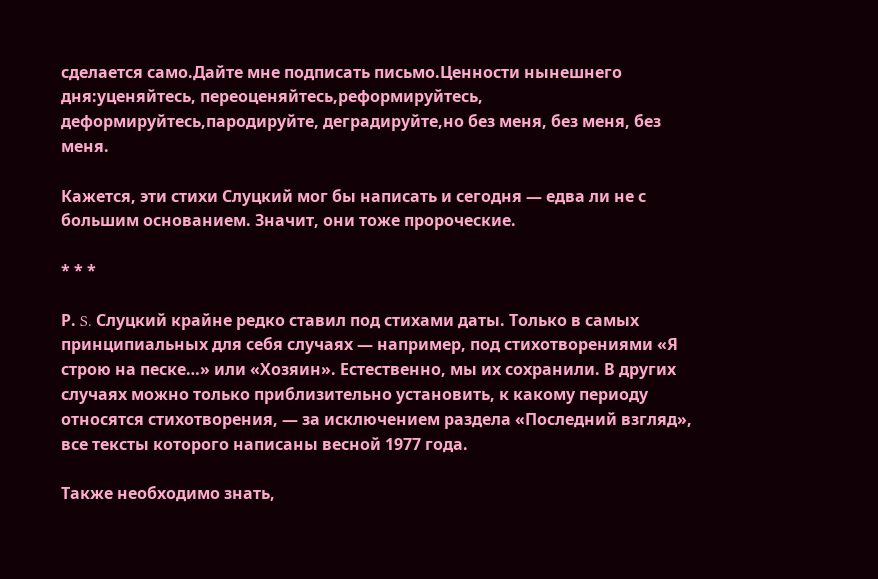сделается само.Дайте мне подписать письмо.Ценности нынешнего дня:уценяйтесь, переоценяйтесь,реформируйтесь, деформируйтесь,пародируйте, деградируйте,но без меня, без меня, без меня.

Кажется, эти стихи Слуцкий мог бы написать и сегодня — едва ли не с большим основанием. Значит, они тоже пророческие.

* * *

Р. S. Слуцкий крайне редко ставил под стихами даты. Только в самых принципиальных для себя случаях — например, под стихотворениями «Я строю на песке…» или «Хозяин». Естественно, мы их сохранили. В других случаях можно только приблизительно установить, к какому периоду относятся стихотворения, — за исключением раздела «Последний взгляд», все тексты которого написаны весной 1977 года.

Также необходимо знать,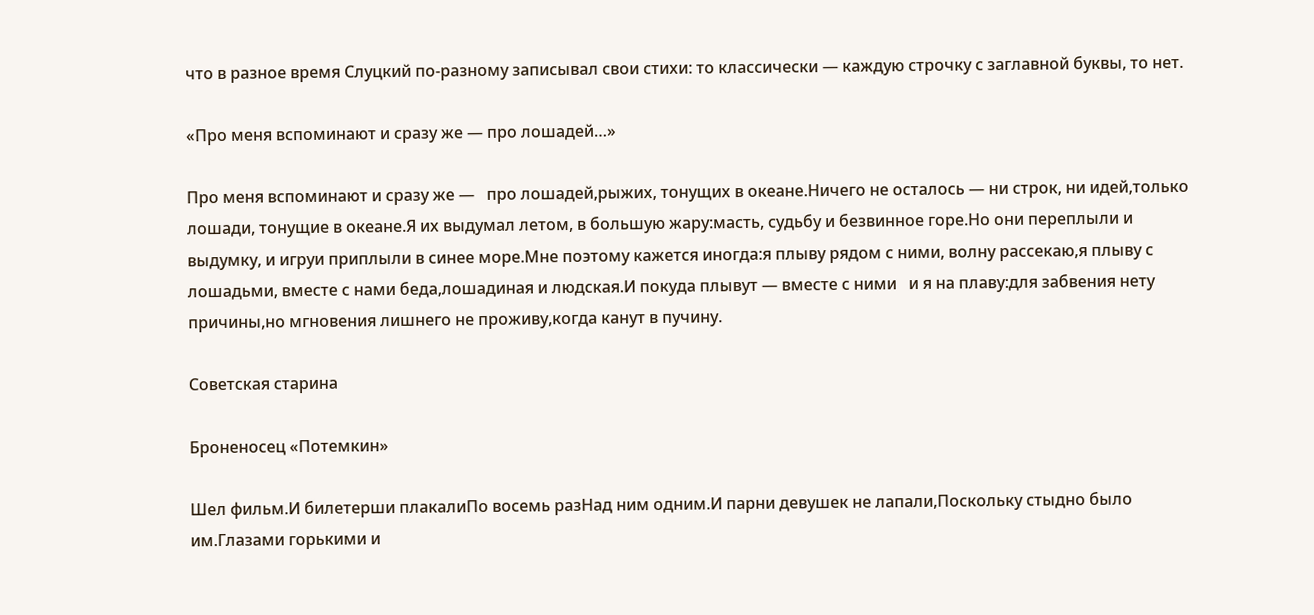что в разное время Слуцкий по-разному записывал свои стихи: то классически — каждую строчку с заглавной буквы, то нет.

«Про меня вспоминают и сразу же — про лошадей…»

Про меня вспоминают и сразу же —   про лошадей,рыжих, тонущих в океане.Ничего не осталось — ни строк, ни идей,только лошади, тонущие в океане.Я их выдумал летом, в большую жару:масть, судьбу и безвинное горе.Но они переплыли и выдумку, и игруи приплыли в синее море.Мне поэтому кажется иногда:я плыву рядом с ними, волну рассекаю,я плыву с лошадьми, вместе с нами беда,лошадиная и людская.И покуда плывут — вместе с ними   и я на плаву:для забвения нету причины,но мгновения лишнего не проживу,когда канут в пучину.

Советская старина

Броненосец «Потемкин»

Шел фильм.И билетерши плакалиПо восемь разНад ним одним.И парни девушек не лапали,Поскольку стыдно было им.Глазами горькими и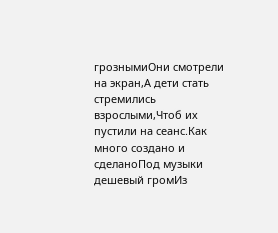грознымиОни смотрели на экран,А дети стать стремились взрослыми,Чтоб их пустили на сеанс.Как много создано и сделаноПод музыки дешевый громИз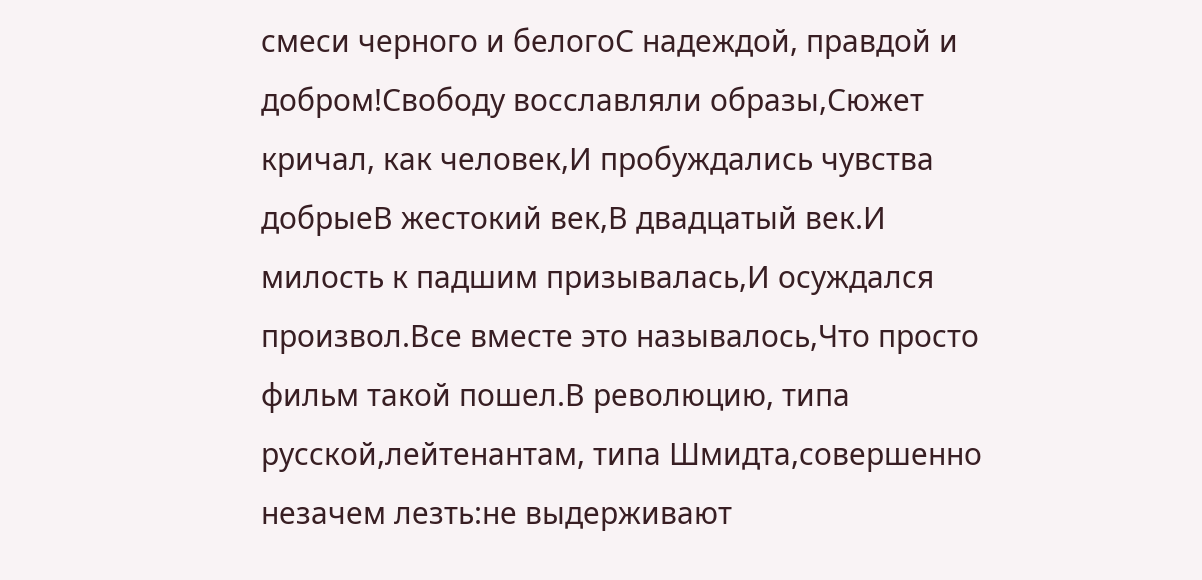смеси черного и белогоС надеждой, правдой и добром!Свободу восславляли образы,Сюжет кричал, как человек,И пробуждались чувства добрыеВ жестокий век,В двадцатый век.И милость к падшим призывалась,И осуждался произвол.Все вместе это называлось,Что просто фильм такой пошел.В революцию, типа русской,лейтенантам, типа Шмидта,совершенно незачем лезть:не выдерживают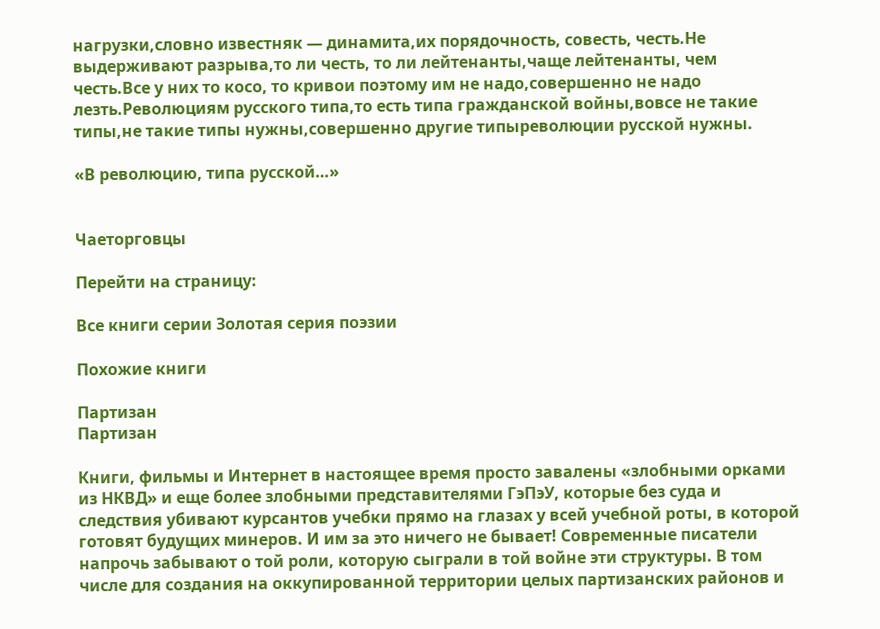нагрузки,словно известняк — динамита,их порядочность, совесть, честь.Не выдерживают разрыва,то ли честь, то ли лейтенанты,чаще лейтенанты, чем честь.Все у них то косо, то кривои поэтому им не надо,совершенно не надо лезть.Революциям русского типа,то есть типа гражданской войны,вовсе не такие типы,не такие типы нужны,совершенно другие типыреволюции русской нужны.

«В революцию, типа русской…»


Чаеторговцы

Перейти на страницу:

Все книги серии Золотая серия поэзии

Похожие книги

Партизан
Партизан

Книги, фильмы и Интернет в настоящее время просто завалены «злобными орками из НКВД» и еще более злобными представителями ГэПэУ, которые без суда и следствия убивают курсантов учебки прямо на глазах у всей учебной роты, в которой готовят будущих минеров. И им за это ничего не бывает! Современные писатели напрочь забывают о той роли, которую сыграли в той войне эти структуры. В том числе для создания на оккупированной территории целых партизанских районов и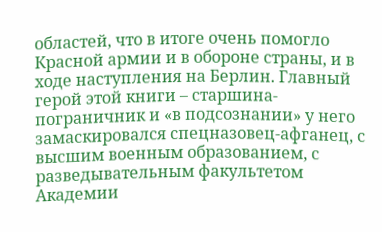областей, что в итоге очень помогло Красной армии и в обороне страны, и в ходе наступления на Берлин. Главный герой этой книги – старшина-пограничник и «в подсознании» у него замаскировался спецназовец-афганец, с высшим военным образованием, с разведывательным факультетом Академии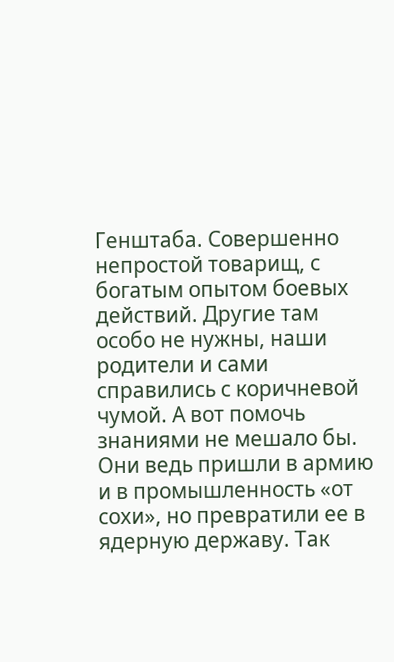Генштаба. Совершенно непростой товарищ, с богатым опытом боевых действий. Другие там особо не нужны, наши родители и сами справились с коричневой чумой. А вот помочь знаниями не мешало бы. Они ведь пришли в армию и в промышленность «от сохи», но превратили ее в ядерную державу. Так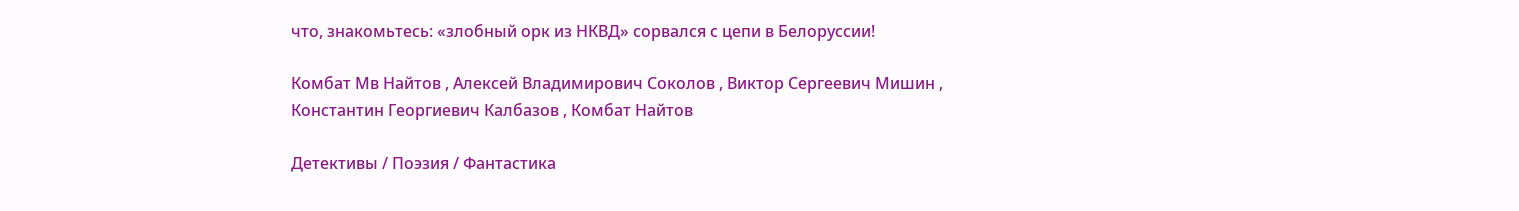что, знакомьтесь: «злобный орк из НКВД» сорвался с цепи в Белоруссии!

Комбат Мв Найтов , Алексей Владимирович Соколов , Виктор Сергеевич Мишин , Константин Георгиевич Калбазов , Комбат Найтов

Детективы / Поэзия / Фантастика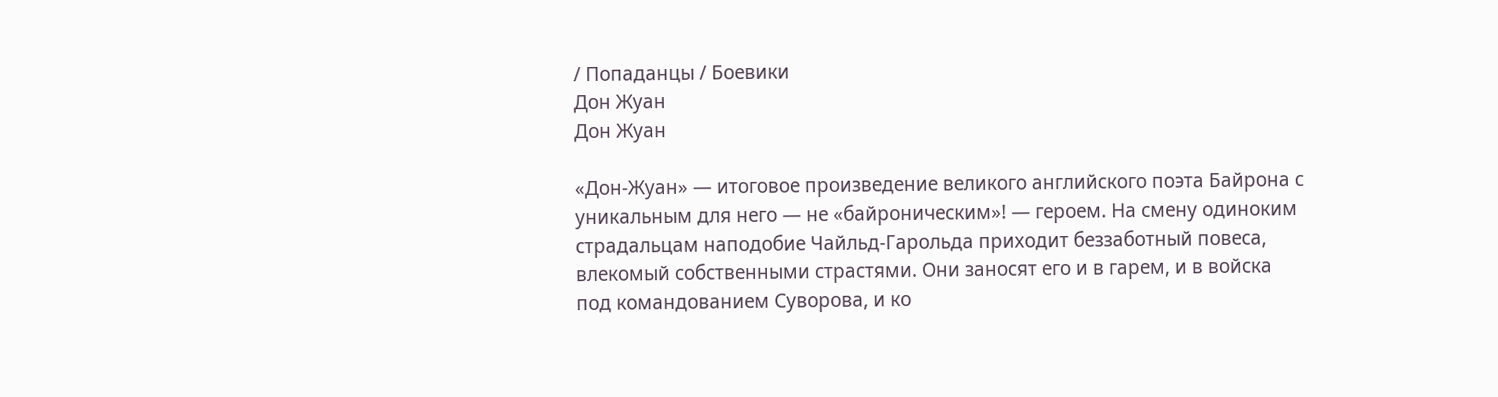/ Попаданцы / Боевики
Дон Жуан
Дон Жуан

«Дон-Жуан» — итоговое произведение великого английского поэта Байрона с уникальным для него — не «байроническим»! — героем. На смену одиноким страдальцам наподобие Чайльд-Гарольда приходит беззаботный повеса, влекомый собственными страстями. Они заносят его и в гарем, и в войска под командованием Суворова, и ко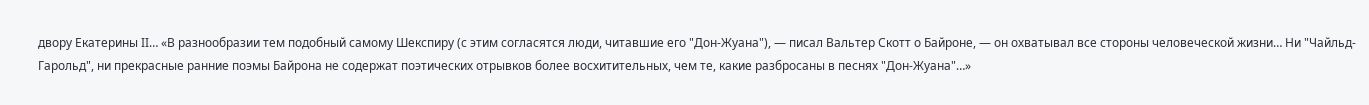двору Екатерины II… «В разнообразии тем подобный самому Шекспиру (с этим согласятся люди, читавшие его "Дон-Жуана"), — писал Вальтер Скотт о Байроне, — он охватывал все стороны человеческой жизни… Ни "Чайльд-Гарольд", ни прекрасные ранние поэмы Байрона не содержат поэтических отрывков более восхитительных, чем те, какие разбросаны в песнях "Дон-Жуана"…»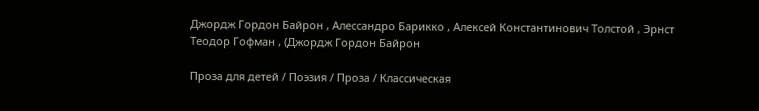Джордж Гордон Байрон , Алессандро Барикко , Алексей Константинович Толстой , Эрнст Теодор Гофман , (Джордж Гордон Байрон

Проза для детей / Поэзия / Проза / Классическая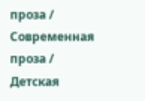проза / Современная проза / Детская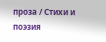проза / Стихи и поэзия